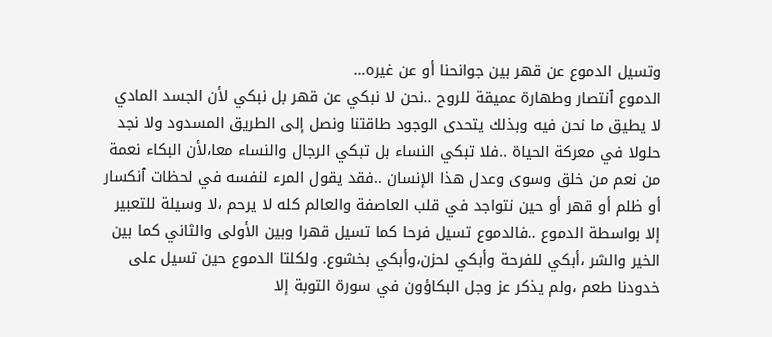وتسيل الدموع عن قهر بين جوانحنا أو عن غيره…
الدموع ٱنتصار وطهارة عميقة للروح ..نحن لا نبكي عن قهر بل نبكي لأن الجسد المادي لا يطيق ما نحن فيه وبذلك يتحدى الوجود طاقتنا ونصل إلى الطريق المسدود ولا نجد حلولا في معركة الحياة ..فلا تبكي النساء بل تبكي الرجال والنساء معا،لأن البكاء نعمة من نعم من خلق وسوى وعدل هذا الإنسان ..فقد يقول المرء لنفسه في لحظات ٱنكسار أو ظلم أو قهر أو حين نتواجد في قلب العاصفة والعالم كله لا يرحم ،لا وسيلة للتعبير إلا بواسطة الدموع ..فالدموع تسيل فرحا كما تسيل قهرا وبين الأولى والثاني كما بين الخير والشر ،أبكي للفرحة وأبكي لحزن،وأبكي بخشوع. ولكلتا الدموع حين تسيل على خدودنا طعم ،ولم يذكر عز وجل البكاؤون في سورة التوبة إلا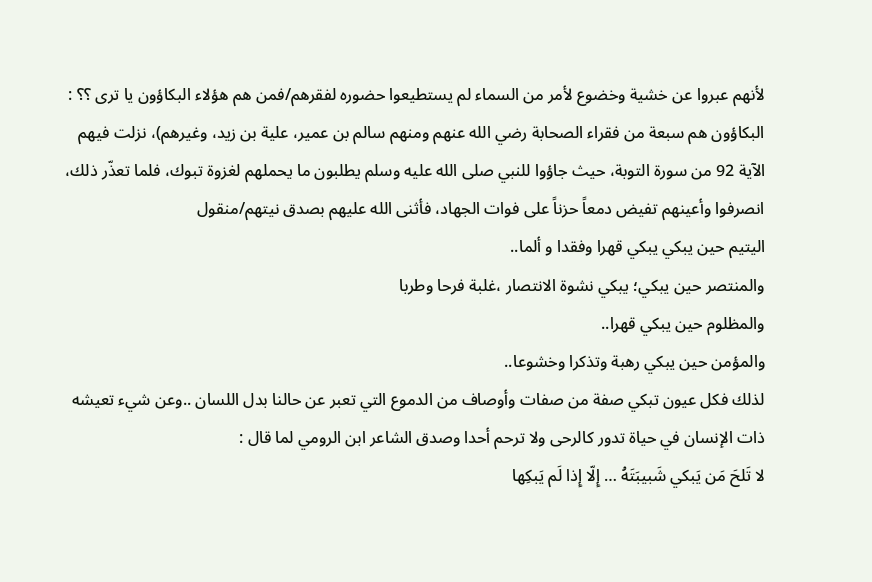لأنهم عبروا عن خشية وخضوع لأمر من السماء لم يستطيعوا حضوره لفقرهم/فمن هم هؤلاء البكاؤون يا ترى ؟؟ : البكاؤون هم سبعة من فقراء الصحابة رضي الله عنهم ومنهم سالم بن عمير، علية بن زيد، وغيرهم)، نزلت فيهم الآية 92 من سورة التوبة، حيث جاؤوا للنبي صلى الله عليه وسلم يطلبون ما يحملهم لغزوة تبوك، فلما تعذّر ذلك، انصرفوا وأعينهم تفيض دمعاً حزناً على فوات الجهاد، فأثنى الله عليهم بصدق نيتهم/منقول
اليتيم حين يبكي يبكي قهرا وفقدا و ألما..
والمنتصر حين يبكي؛ يبكي نشوة الانتصار ،غلبة فرحا وطربا
والمظلوم حين يبكي قهرا..
والمؤمن حين يبكي رهبة وتذكرا وخشوعا..
لذلك فكل عيون تبكي صفة من صفات وأوصاف من الدموع التي تعبر عن حالنا بدل اللسان ..وعن شيء تعيشه ذات الإنسان في حياة تدور كالرحى ولا ترحم أحدا وصدق الشاعر ابن الرومي لما قال :
لا تَلحَ مَن يَبكي شَبيبَتَهُ … إِلّا إِذا لَم يَبكِها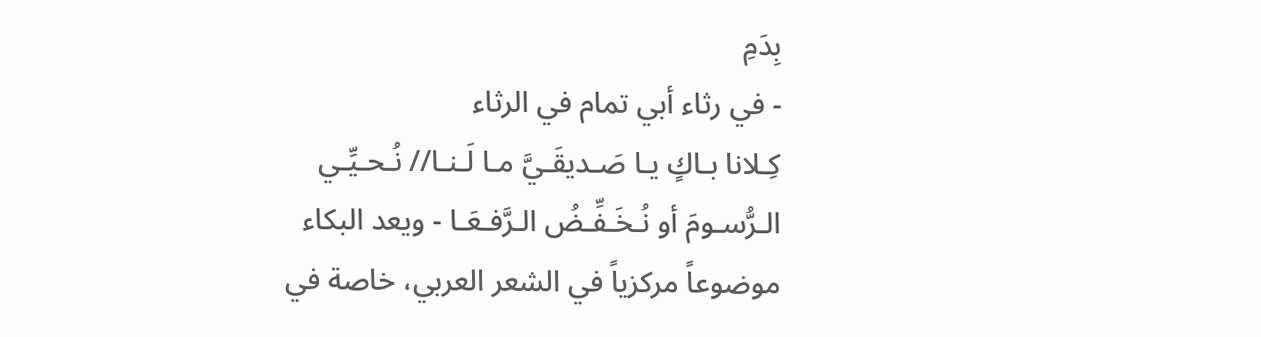بِدَمِ
- في رثاء أبي تمام في الرثاء
كِـلانا بـاكٍ يـا صَـديقَـيَّ مـا لَـنـا// نُـحـيِّـي الـرُّسـومَ أو نُـخَـفِّـضُ الـرَّفـعَـا - ويعد البكاء موضوعاً مركزياً في الشعر العربي، خاصة في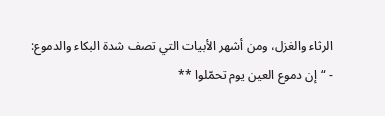الرثاء والغزل، ومن أشهر الأبيات التي تصف شدة البكاء والدموع:
- “إن دموع العين يوم تحمّلوا **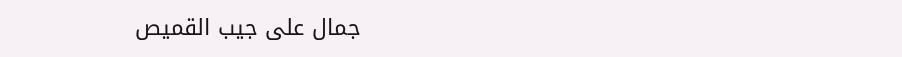جمال على جيب القميص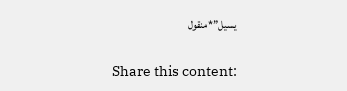يسيل”*منقول

Share this content: